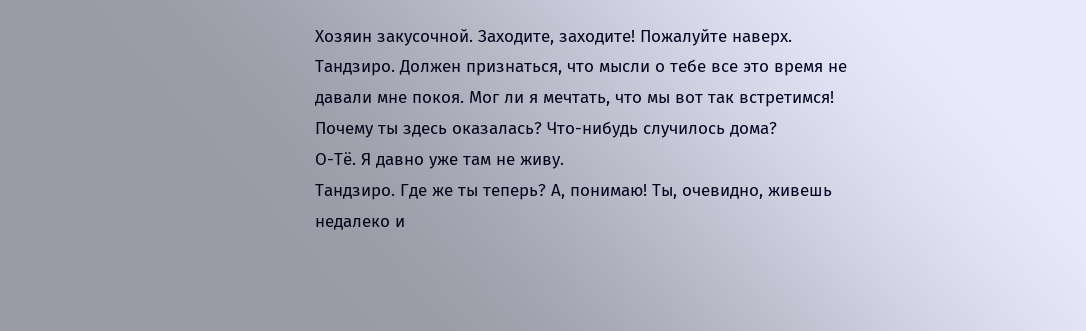Хозяин закусочной. Заходите, заходите! Пожалуйте наверх.
Тандзиро. Должен признаться, что мысли о тебе все это время не давали мне покоя. Мог ли я мечтать, что мы вот так встретимся! Почему ты здесь оказалась? Что-нибудь случилось дома?
О-Тё. Я давно уже там не живу.
Тандзиро. Где же ты теперь? А, понимаю! Ты, очевидно, живешь недалеко и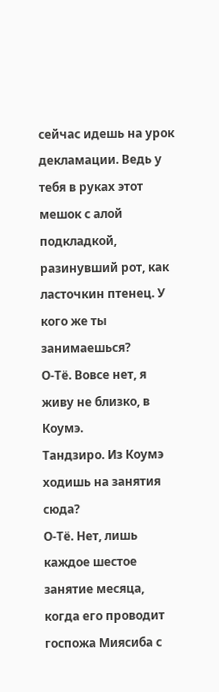сейчас идешь на урок декламации. Ведь у тебя в руках этот мешок с алой подкладкой, разинувший рот, как ласточкин птенец. У кого же ты занимаешься?
О-Тё. Вовсе нет, я живу не близко, в Коумэ.
Тандзиро. Из Коумэ ходишь на занятия сюда?
О-Тё. Нет, лишь каждое шестое занятие месяца, когда его проводит госпожа Миясиба с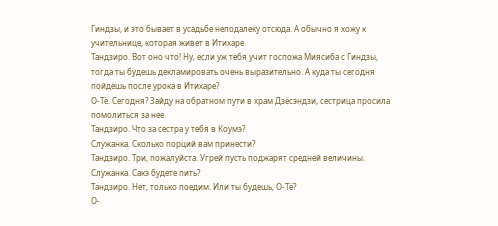Гиндзы, и это бывает в усадьбе неподалеку отсюда. А обычно я хожу к учительнице, которая живет в Итихаре.
Тандзиро. Вот оно что! Ну, если уж тебя учит госпожа Миясиба с Гиндзы, тогда ты будешь декламировать очень выразительно. А куда ты сегодня пойдешь после урока в Итихаре?
О-Тё. Сегодня? Зайду на обратном пути в храм Дзёсэндзи, сестрица просила помолиться за нее.
Тандзиро. Что за сестра у тебя в Коумэ?
Служанка. Сколько порций вам принести?
Тандзиро. Три, пожалуйста. Угрей пусть поджарят средней величины.
Служанка. Сакэ будете пить?
Тандзиро. Нет, только поедим. Или ты будешь, О-Тё?
О-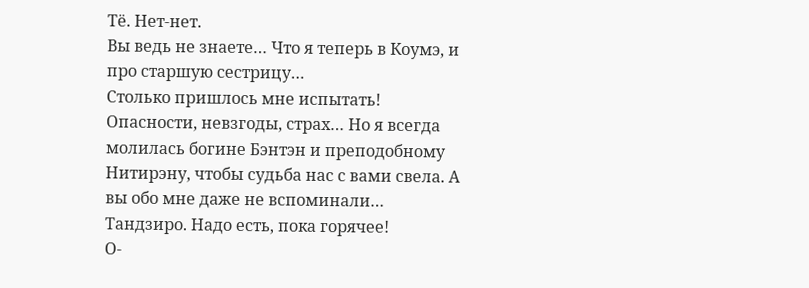Тё. Нет-нет.
Вы ведь не знаете… Что я теперь в Коумэ, и про старшую сестрицу…
Столько пришлось мне испытать! Опасности, невзгоды, страх… Но я всегда молилась богине Бэнтэн и преподобному Нитирэну, чтобы судьба нас с вами свела. А вы обо мне даже не вспоминали…
Тандзиро. Надо есть, пока горячее!
О-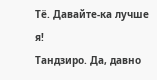Тё. Давайте-ка лучше я!
Тандзиро. Да, давно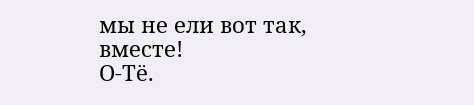мы не ели вот так, вместе!
О-Тё.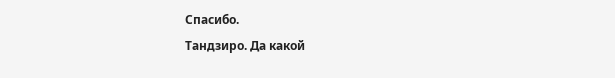Спасибо.
Тандзиро. Да какой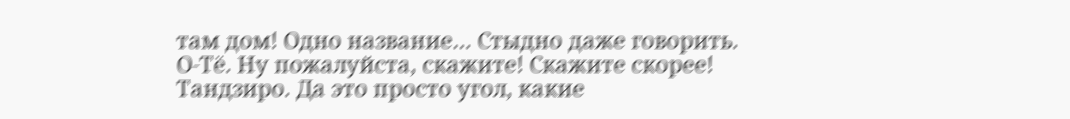там дом! Одно название… Стыдно даже говорить.
О-Тё. Ну пожалуйста, скажите! Скажите скорее!
Тандзиро. Да это просто угол, какие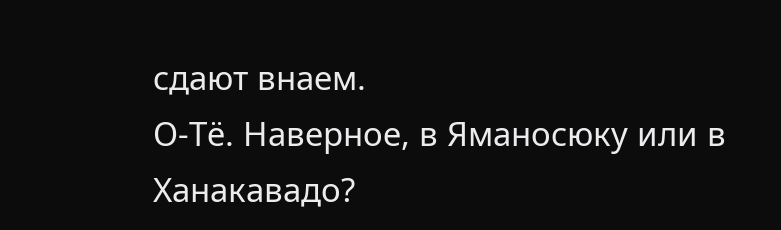сдают внаем.
О-Тё. Наверное, в Яманосюку или в Ханакавадо?